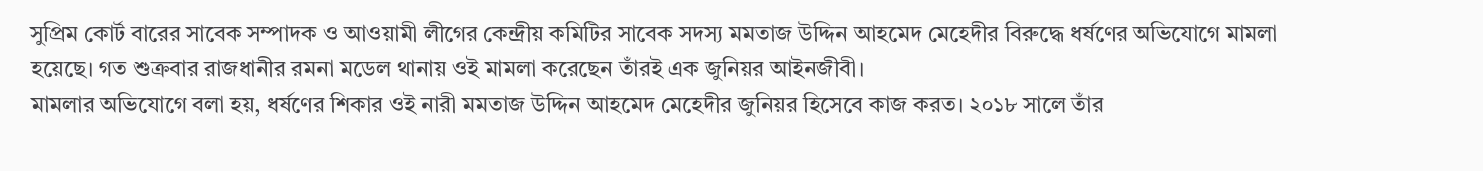সুপ্রিম কোর্ট বারের সাবেক সম্পাদক ও আওয়ামী লীগের কেন্দ্রীয় কমিটির সাবেক সদস্য মমতাজ উদ্দিন আহমেদ মেহেদীর বিরুদ্ধে ধর্ষণের অভিযোগে মামলা হয়েছে। গত শুক্রবার রাজধানীর রমনা মডেল থানায় ওই মামলা করেছেন তাঁরই এক জুনিয়র আইনজীবী।
মামলার অভিযোগে বলা হয়, ধর্ষণের শিকার ওই নারী মমতাজ উদ্দিন আহমেদ মেহেদীর জুনিয়র হিসেবে কাজ করত। ২০১৮ সালে তাঁর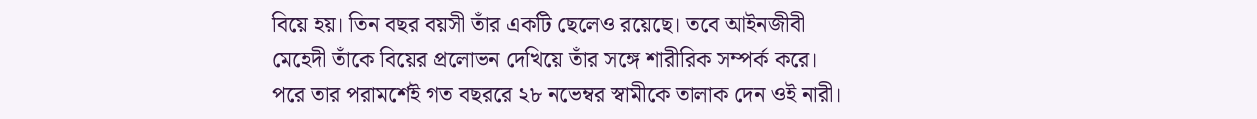বিয়ে হয়। তিন বছর বয়সী তাঁর একটি ছেলেও রয়েছে। তবে আইনজীবী মেহেদী তাঁকে বিয়ের প্রলোভন দেখিয়ে তাঁর সঙ্গে শারীরিক সম্পর্ক করে। পরে তার পরামর্শেই গত বছররে ২৮ নভেম্বর স্বামীকে তালাক দেন ওই নারী।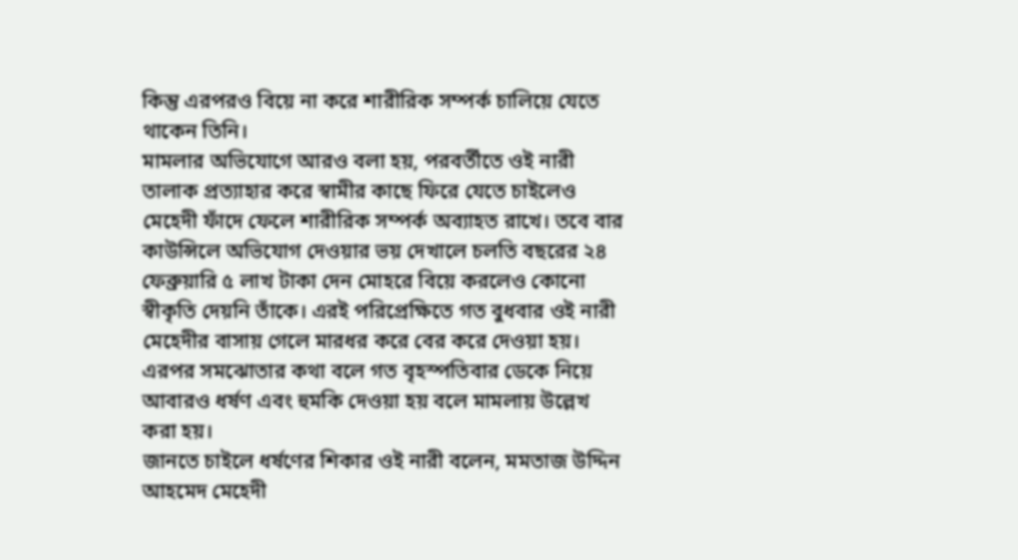কিন্তু এরপরও বিয়ে না করে শারীরিক সম্পর্ক চালিয়ে যেতে থাকেন তিনি।
মামলার অভিযোগে আরও বলা হয়, পরবর্তীতে ওই নারী তালাক প্রত্যাহার করে স্বামীর কাছে ফিরে যেতে চাইলেও মেহেদী ফাঁদে ফেলে শারীরিক সম্পর্ক অব্যাহত রাখে। তবে বার কাউন্সিলে অভিযোগ দেওয়ার ভয় দেখালে চলতি বছরের ২৪ ফেব্রুয়ারি ৫ লাখ টাকা দেন মোহরে বিয়ে করলেও কোনো স্বীকৃতি দেয়নি তাঁকে। এরই পরিপ্রেক্ষিতে গত বুধবার ওই নারী মেহেদীর বাসায় গেলে মারধর করে বের করে দেওয়া হয়। এরপর সমঝোতার কথা বলে গত বৃহস্পতিবার ডেকে নিয়ে আবারও ধর্ষণ এবং হুমকি দেওয়া হয় বলে মামলায় উল্লেখ করা হয়।
জানতে চাইলে ধর্ষণের শিকার ওই নারী বলেন, মমতাজ উদ্দিন আহমেদ মেহেদী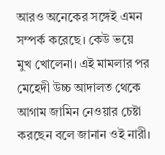আরও অনেকের সঙ্গেই এমন সম্পর্ক করেছে। কেউ ভয়ে মুখ খোলেনা। এই মামলার পর মেহেদী উচ্চ আদালত থেকে আগাম জামিন নেওয়ার চেষ্টা করছেন বলে জানান ওই নারী।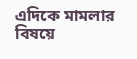এদিকে মামলার বিষয়ে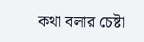কথা বলার চেষ্টা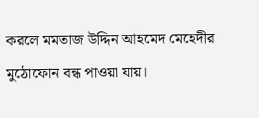করলে মমতাজ উদ্দিন আহমেদ মেহেদীর মুঠোফোন বন্ধ পাওয়া যায়।